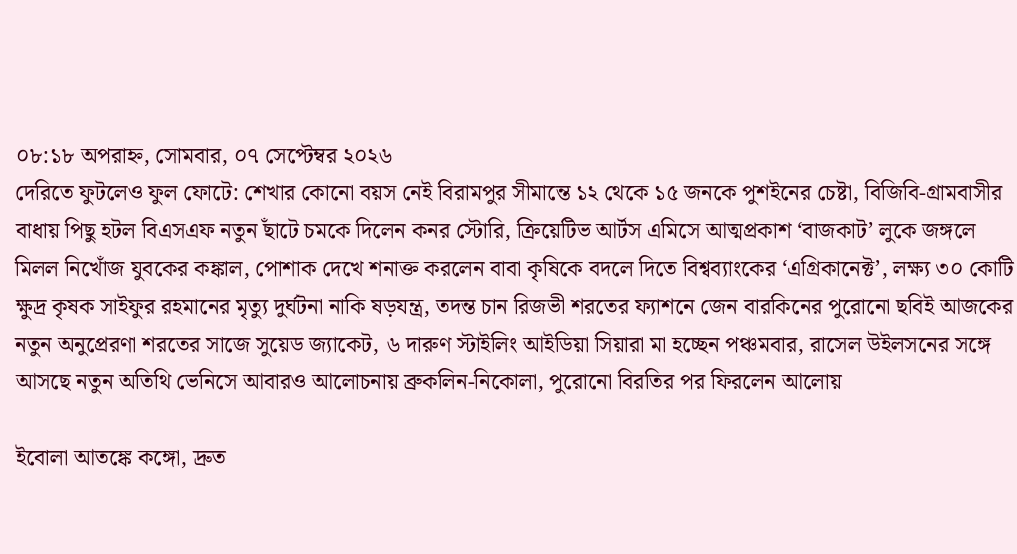০৮:১৮ অপরাহ্ন, সোমবার, ০৭ সেপ্টেম্বর ২০২৬
দেরিতে ফুটলেও ফুল ফোটে: শেখার কোনো বয়স নেই বিরামপুর সীমান্তে ১২ থেকে ১৫ জনকে পুশইনের চেষ্টা, বিজিবি-গ্রামবাসীর বাধায় পিছু হটল বিএসএফ নতুন ছাঁটে চমকে দিলেন কনর স্টোরি, ক্রিয়েটিভ আর্টস এমিসে আত্মপ্রকাশ ‘বাজকাট’ লুকে জঙ্গলে মিলল নিখোঁজ যুবকের কঙ্কাল, পোশাক দেখে শনাক্ত করলেন বাবা কৃষিকে বদলে দিতে বিশ্বব্যাংকের ‘এগ্রিকানেক্ট’, লক্ষ্য ৩০ কোটি ক্ষুদ্র কৃষক সাইফুর রহমানের মৃত্যু দুর্ঘটনা নাকি ষড়যন্ত্র, তদন্ত চান রিজভী শরতের ফ্যাশনে জেন বারকিনের পুরোনো ছবিই আজকের নতুন অনুপ্রেরণা শরতের সাজে সুয়েড জ্যাকেট, ৬ দারুণ স্টাইলিং আইডিয়া সিয়ারা মা হচ্ছেন পঞ্চমবার, রাসেল উইলসনের সঙ্গে আসছে নতুন অতিথি ভেনিসে আবারও আলোচনায় ব্রুকলিন-নিকোলা, পুরোনো বিরতির পর ফিরলেন আলোয়

ইবোলা আতঙ্কে কঙ্গো, দ্রুত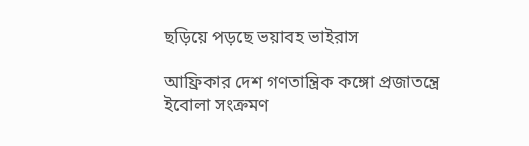ছড়িয়ে পড়ছে ভয়াবহ ভাইরাস

আফ্রিকার দেশ গণতান্ত্রিক কঙ্গো প্রজাতন্ত্রে ইবোলা সংক্রমণ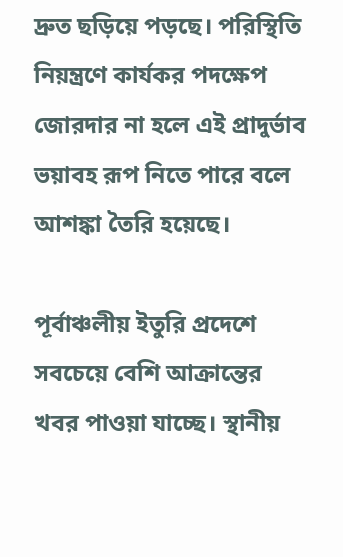দ্রুত ছড়িয়ে পড়ছে। পরিস্থিতি নিয়ন্ত্রণে কার্যকর পদক্ষেপ জোরদার না হলে এই প্রাদুর্ভাব ভয়াবহ রূপ নিতে পারে বলে আশঙ্কা তৈরি হয়েছে।

পূর্বাঞ্চলীয় ইতুরি প্রদেশে সবচেয়ে বেশি আক্রান্তের খবর পাওয়া যাচ্ছে। স্থানীয়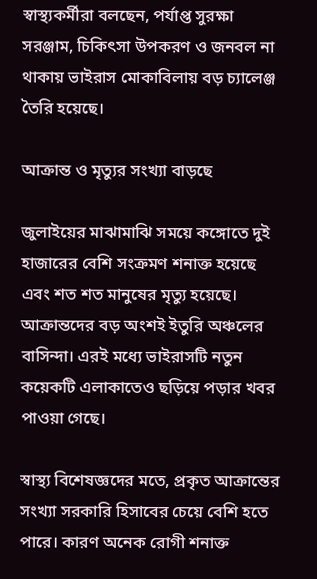স্বাস্থ্যকর্মীরা বলছেন, পর্যাপ্ত সুরক্ষা সরঞ্জাম, চিকিৎসা উপকরণ ও জনবল না থাকায় ভাইরাস মোকাবিলায় বড় চ্যালেঞ্জ তৈরি হয়েছে।

আক্রান্ত ও মৃত্যুর সংখ্যা বাড়ছে

জুলাইয়ের মাঝামাঝি সময়ে কঙ্গোতে দুই হাজারের বেশি সংক্রমণ শনাক্ত হয়েছে এবং শত শত মানুষের মৃত্যু হয়েছে। আক্রান্তদের বড় অংশই ইতুরি অঞ্চলের বাসিন্দা। এরই মধ্যে ভাইরাসটি নতুন কয়েকটি এলাকাতেও ছড়িয়ে পড়ার খবর পাওয়া গেছে।

স্বাস্থ্য বিশেষজ্ঞদের মতে, প্রকৃত আক্রান্তের সংখ্যা সরকারি হিসাবের চেয়ে বেশি হতে পারে। কারণ অনেক রোগী শনাক্ত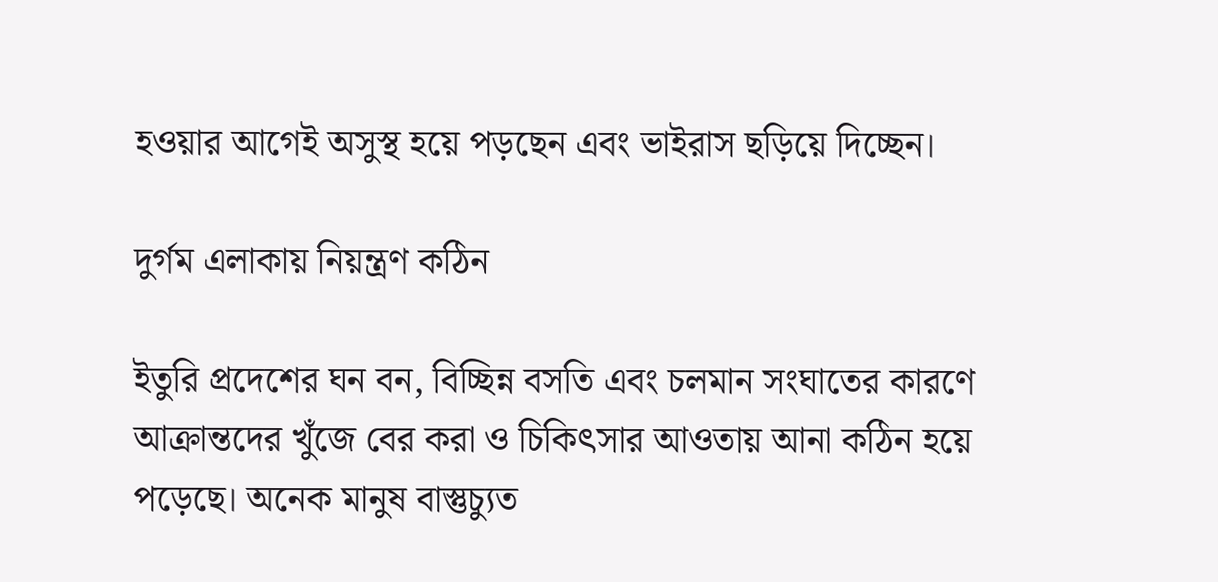হওয়ার আগেই অসুস্থ হয়ে পড়ছেন এবং ভাইরাস ছড়িয়ে দিচ্ছেন।

দুর্গম এলাকায় নিয়ন্ত্রণ কঠিন

ইতুরি প্রদেশের ঘন বন, বিচ্ছিন্ন বসতি এবং চলমান সংঘাতের কারণে আক্রান্তদের খুঁজে বের করা ও চিকিৎসার আওতায় আনা কঠিন হয়ে পড়েছে। অনেক মানুষ বাস্তুচ্যুত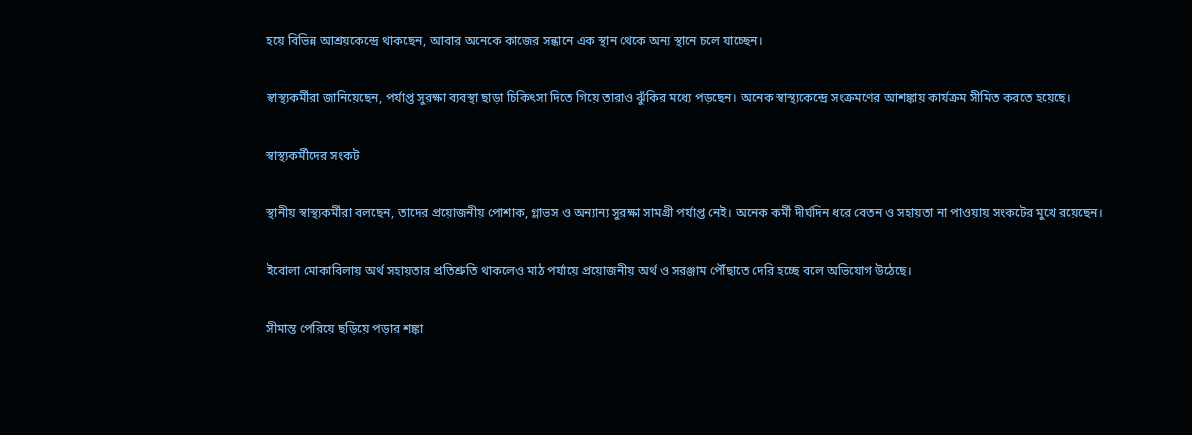হয়ে বিভিন্ন আশ্রয়কেন্দ্রে থাকছেন, আবার অনেকে কাজের সন্ধানে এক স্থান থেকে অন্য স্থানে চলে যাচ্ছেন।

স্বাস্থ্যকর্মীরা জানিয়েছেন, পর্যাপ্ত সুরক্ষা ব্যবস্থা ছাড়া চিকিৎসা দিতে গিয়ে তারাও ঝুঁকির মধ্যে পড়ছেন। অনেক স্বাস্থ্যকেন্দ্রে সংক্রমণের আশঙ্কায় কার্যক্রম সীমিত করতে হয়েছে।

স্বাস্থ্যকর্মীদের সংকট

স্থানীয় স্বাস্থ্যকর্মীরা বলছেন, তাদের প্রয়োজনীয় পোশাক, গ্লাভস ও অন্যান্য সুরক্ষা সামগ্রী পর্যাপ্ত নেই। অনেক কর্মী দীর্ঘদিন ধরে বেতন ও সহায়তা না পাওয়ায় সংকটের মুখে রয়েছেন।

ইবোলা মোকাবিলায় অর্থ সহায়তার প্রতিশ্রুতি থাকলেও মাঠ পর্যায়ে প্রয়োজনীয় অর্থ ও সরঞ্জাম পৌঁছাতে দেরি হচ্ছে বলে অভিযোগ উঠেছে।

সীমান্ত পেরিয়ে ছড়িয়ে পড়ার শঙ্কা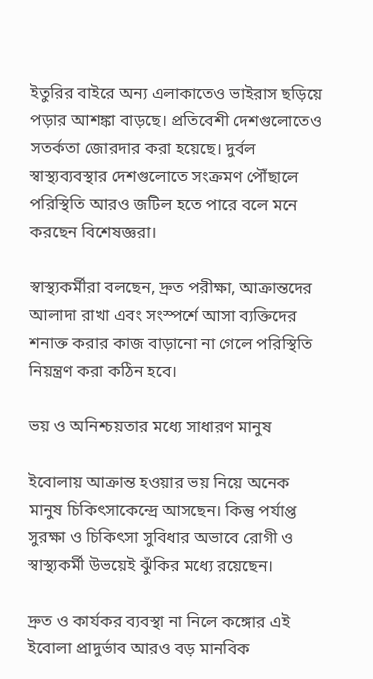ইতুরির বাইরে অন্য এলাকাতেও ভাইরাস ছড়িয়ে পড়ার আশঙ্কা বাড়ছে। প্রতিবেশী দেশগুলোতেও সতর্কতা জোরদার করা হয়েছে। দুর্বল স্বাস্থ্যব্যবস্থার দেশগুলোতে সংক্রমণ পৌঁছালে পরিস্থিতি আরও জটিল হতে পারে বলে মনে করছেন বিশেষজ্ঞরা।

স্বাস্থ্যকর্মীরা বলছেন, দ্রুত পরীক্ষা, আক্রান্তদের আলাদা রাখা এবং সংস্পর্শে আসা ব্যক্তিদের শনাক্ত করার কাজ বাড়ানো না গেলে পরিস্থিতি নিয়ন্ত্রণ করা কঠিন হবে।

ভয় ও অনিশ্চয়তার মধ্যে সাধারণ মানুষ

ইবোলায় আক্রান্ত হওয়ার ভয় নিয়ে অনেক মানুষ চিকিৎসাকেন্দ্রে আসছেন। কিন্তু পর্যাপ্ত সুরক্ষা ও চিকিৎসা সুবিধার অভাবে রোগী ও স্বাস্থ্যকর্মী উভয়েই ঝুঁকির মধ্যে রয়েছেন।

দ্রুত ও কার্যকর ব্যবস্থা না নিলে কঙ্গোর এই ইবোলা প্রাদুর্ভাব আরও বড় মানবিক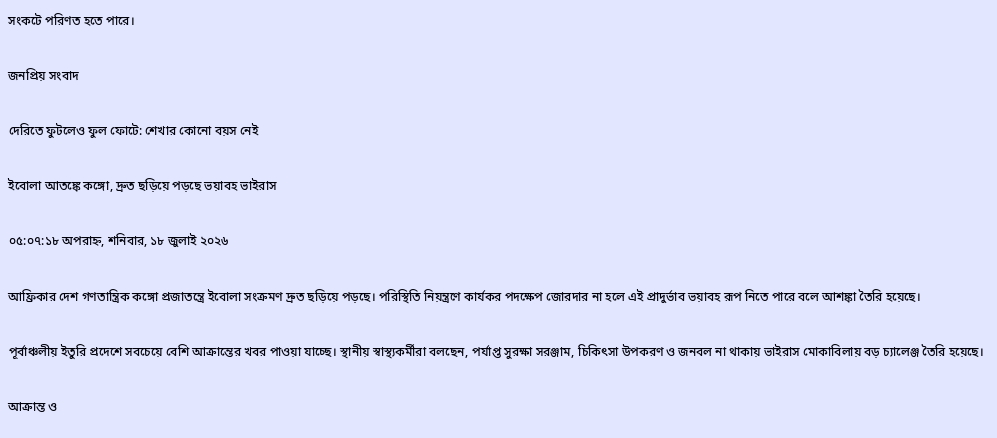সংকটে পরিণত হতে পারে।

জনপ্রিয় সংবাদ

দেরিতে ফুটলেও ফুল ফোটে: শেখার কোনো বয়স নেই

ইবোলা আতঙ্কে কঙ্গো, দ্রুত ছড়িয়ে পড়ছে ভয়াবহ ভাইরাস

০৫:০৭:১৮ অপরাহ্ন, শনিবার, ১৮ জুলাই ২০২৬

আফ্রিকার দেশ গণতান্ত্রিক কঙ্গো প্রজাতন্ত্রে ইবোলা সংক্রমণ দ্রুত ছড়িয়ে পড়ছে। পরিস্থিতি নিয়ন্ত্রণে কার্যকর পদক্ষেপ জোরদার না হলে এই প্রাদুর্ভাব ভয়াবহ রূপ নিতে পারে বলে আশঙ্কা তৈরি হয়েছে।

পূর্বাঞ্চলীয় ইতুরি প্রদেশে সবচেয়ে বেশি আক্রান্তের খবর পাওয়া যাচ্ছে। স্থানীয় স্বাস্থ্যকর্মীরা বলছেন, পর্যাপ্ত সুরক্ষা সরঞ্জাম, চিকিৎসা উপকরণ ও জনবল না থাকায় ভাইরাস মোকাবিলায় বড় চ্যালেঞ্জ তৈরি হয়েছে।

আক্রান্ত ও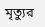মৃত্যুর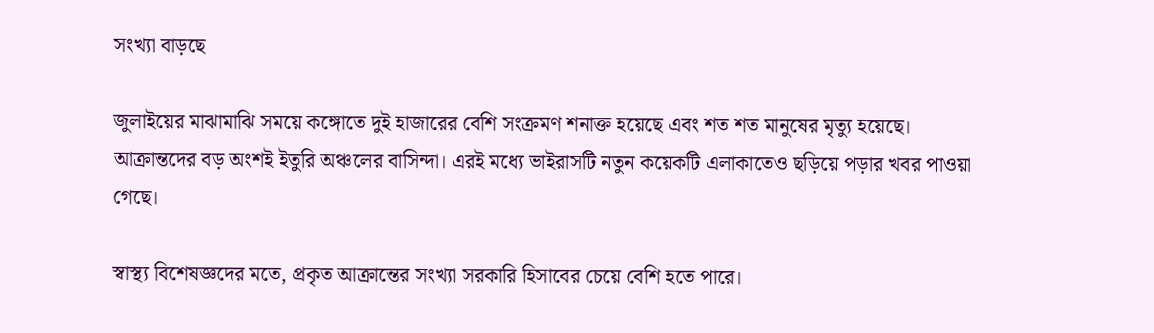সংখ্যা বাড়ছে

জুলাইয়ের মাঝামাঝি সময়ে কঙ্গোতে দুই হাজারের বেশি সংক্রমণ শনাক্ত হয়েছে এবং শত শত মানুষের মৃত্যু হয়েছে। আক্রান্তদের বড় অংশই ইতুরি অঞ্চলের বাসিন্দা। এরই মধ্যে ভাইরাসটি নতুন কয়েকটি এলাকাতেও ছড়িয়ে পড়ার খবর পাওয়া গেছে।

স্বাস্থ্য বিশেষজ্ঞদের মতে, প্রকৃত আক্রান্তের সংখ্যা সরকারি হিসাবের চেয়ে বেশি হতে পারে।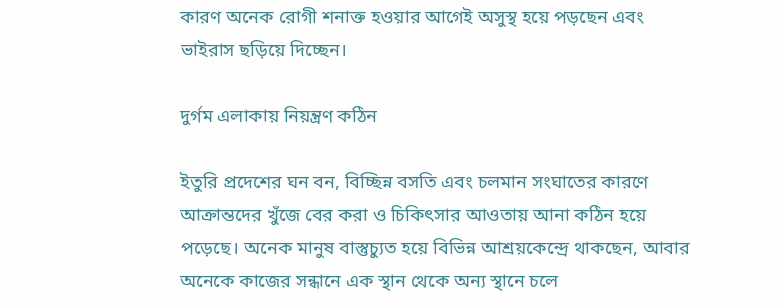কারণ অনেক রোগী শনাক্ত হওয়ার আগেই অসুস্থ হয়ে পড়ছেন এবং ভাইরাস ছড়িয়ে দিচ্ছেন।

দুর্গম এলাকায় নিয়ন্ত্রণ কঠিন

ইতুরি প্রদেশের ঘন বন, বিচ্ছিন্ন বসতি এবং চলমান সংঘাতের কারণে আক্রান্তদের খুঁজে বের করা ও চিকিৎসার আওতায় আনা কঠিন হয়ে পড়েছে। অনেক মানুষ বাস্তুচ্যুত হয়ে বিভিন্ন আশ্রয়কেন্দ্রে থাকছেন, আবার অনেকে কাজের সন্ধানে এক স্থান থেকে অন্য স্থানে চলে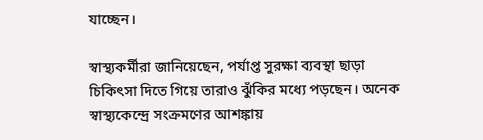যাচ্ছেন।

স্বাস্থ্যকর্মীরা জানিয়েছেন, পর্যাপ্ত সুরক্ষা ব্যবস্থা ছাড়া চিকিৎসা দিতে গিয়ে তারাও ঝুঁকির মধ্যে পড়ছেন। অনেক স্বাস্থ্যকেন্দ্রে সংক্রমণের আশঙ্কায়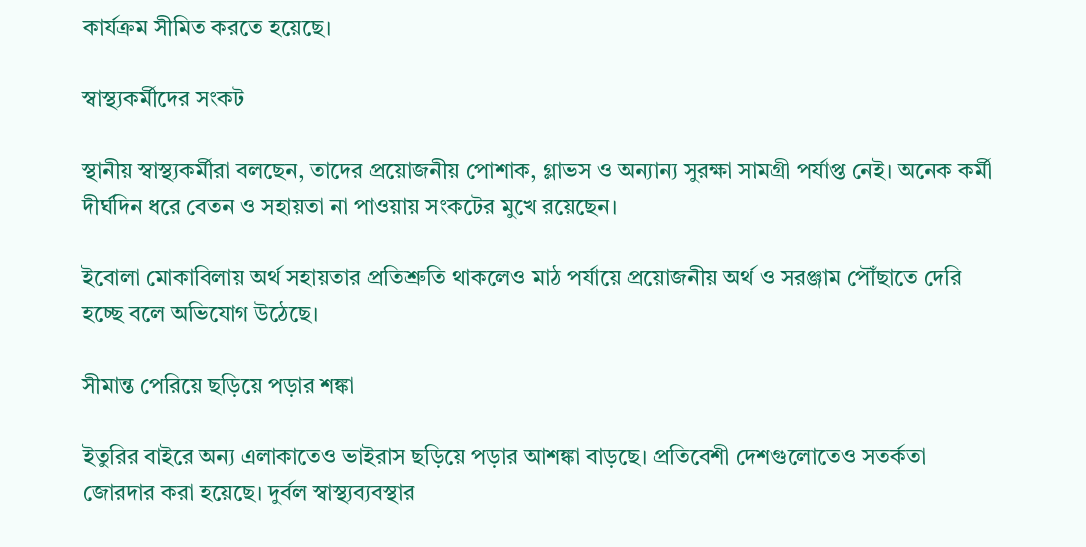কার্যক্রম সীমিত করতে হয়েছে।

স্বাস্থ্যকর্মীদের সংকট

স্থানীয় স্বাস্থ্যকর্মীরা বলছেন, তাদের প্রয়োজনীয় পোশাক, গ্লাভস ও অন্যান্য সুরক্ষা সামগ্রী পর্যাপ্ত নেই। অনেক কর্মী দীর্ঘদিন ধরে বেতন ও সহায়তা না পাওয়ায় সংকটের মুখে রয়েছেন।

ইবোলা মোকাবিলায় অর্থ সহায়তার প্রতিশ্রুতি থাকলেও মাঠ পর্যায়ে প্রয়োজনীয় অর্থ ও সরঞ্জাম পৌঁছাতে দেরি হচ্ছে বলে অভিযোগ উঠেছে।

সীমান্ত পেরিয়ে ছড়িয়ে পড়ার শঙ্কা

ইতুরির বাইরে অন্য এলাকাতেও ভাইরাস ছড়িয়ে পড়ার আশঙ্কা বাড়ছে। প্রতিবেশী দেশগুলোতেও সতর্কতা জোরদার করা হয়েছে। দুর্বল স্বাস্থ্যব্যবস্থার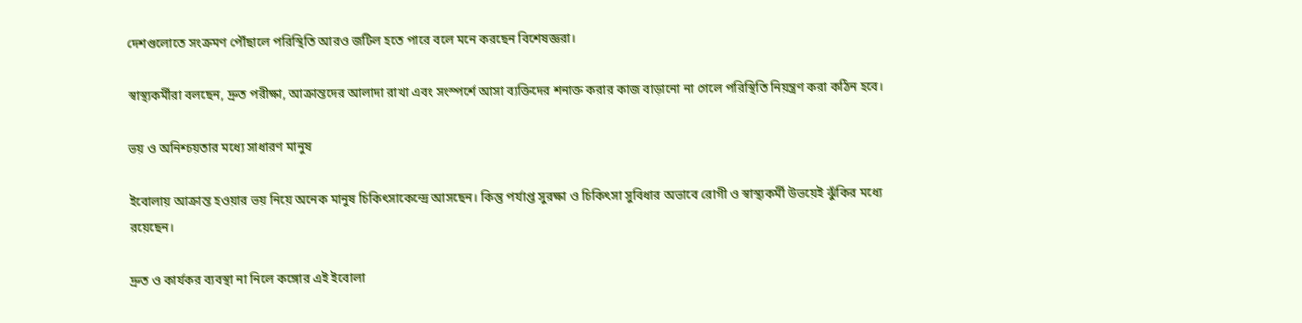দেশগুলোতে সংক্রমণ পৌঁছালে পরিস্থিতি আরও জটিল হতে পারে বলে মনে করছেন বিশেষজ্ঞরা।

স্বাস্থ্যকর্মীরা বলছেন, দ্রুত পরীক্ষা, আক্রান্তদের আলাদা রাখা এবং সংস্পর্শে আসা ব্যক্তিদের শনাক্ত করার কাজ বাড়ানো না গেলে পরিস্থিতি নিয়ন্ত্রণ করা কঠিন হবে।

ভয় ও অনিশ্চয়তার মধ্যে সাধারণ মানুষ

ইবোলায় আক্রান্ত হওয়ার ভয় নিয়ে অনেক মানুষ চিকিৎসাকেন্দ্রে আসছেন। কিন্তু পর্যাপ্ত সুরক্ষা ও চিকিৎসা সুবিধার অভাবে রোগী ও স্বাস্থ্যকর্মী উভয়েই ঝুঁকির মধ্যে রয়েছেন।

দ্রুত ও কার্যকর ব্যবস্থা না নিলে কঙ্গোর এই ইবোলা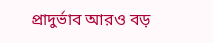প্রাদুর্ভাব আরও বড়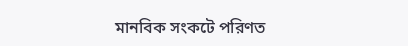মানবিক সংকটে পরিণত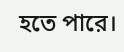হতে পারে।